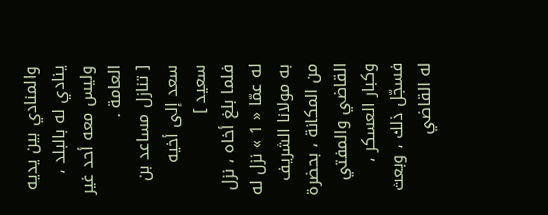والمنادي بين يديه ينادي له بالبلد ، وليس معه أحد غير العامة .
[ تنازل مساعد بن سعد إلى أخيه سعيد ]
فلما بلغ أخاه ، نزل له عمّا « 1 » نزل له به مولانا الشريف من المكانة ، بحضرة القاضي والمفتي وكبار العسكر ، فسجّل ذلك ، وبعث له القاضي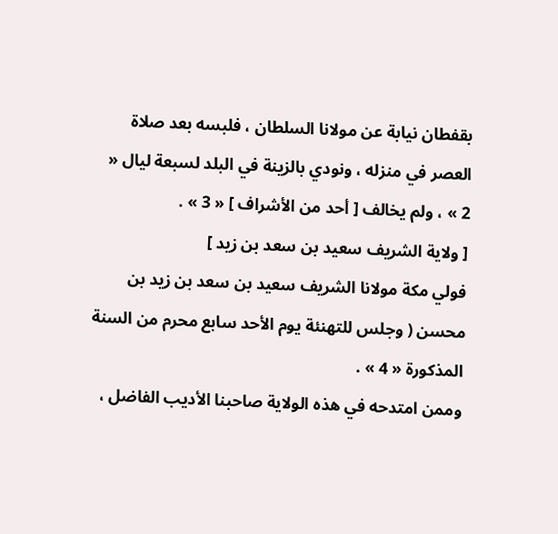بقفطان نيابة عن مولانا السلطان ، فلبسه بعد صلاة العصر في منزله ، ونودي بالزينة في البلد لسبعة ليال « 2 » ، ولم يخالف [ أحد من الأشراف ] « 3 » .
[ ولاية الشريف سعيد بن سعد بن زيد ]
فولي مكة مولانا الشريف سعيد بن سعد بن زيد بن محسن ( وجلس للتهنئة يوم الأحد سابع محرم من السنة المذكورة « 4 » .
وممن امتدحه في هذه الولاية صاحبنا الأديب الفاضل ،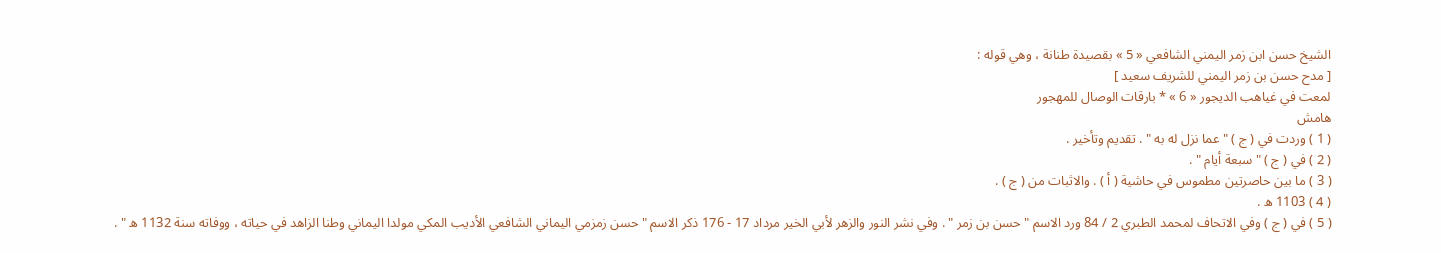الشيخ حسن ابن زمر اليمني الشافعي « 5 » بقصيدة طنانة ، وهي قوله :
[ مدح حسن بن زمر اليمني للشريف سعيد ]
لمعت في غياهب الديجور « 6 » * بارقات الوصال للمهجور
هامش
( 1 ) وردت في ( ج ) " عما نزل له به " . تقديم وتأخير .
( 2 ) في ( ج ) " سبعة أيام " .
( 3 ) ما بين حاصرتين مطموس في حاشية ( أ ) . والاثبات من ( ج ) .
( 4 ) 1103 ه .
( 5 ) في ( ج ) وفي الاتحاف لمحمد الطبري 2 / 84 ورد الاسم " حسن بن زمر " . وفي نشر النور والزهر لأبي الخير مرداد 17 - 176 ذكر الاسم " حسن زمزمي اليماني الشافعي الأديب المكي مولدا اليماني وطنا الزاهد في حياته ، ووفاته سنة 1132 ه " .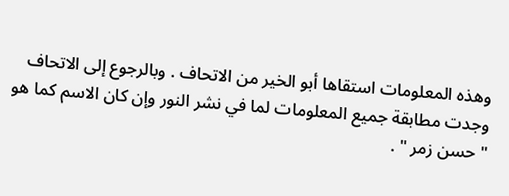وهذه المعلومات استقاها أبو الخير من الاتحاف . وبالرجوع إلى الاتحاف وجدت مطابقة جميع المعلومات لما في نشر النور وإن كان الاسم كما هو " حسن زمر " .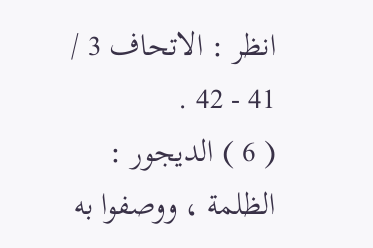انظر : الاتحاف 3 / 41 - 42 .
( 6 ) الديجور : الظلمة ، ووصفوا به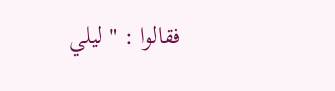فقالوا : " ليلي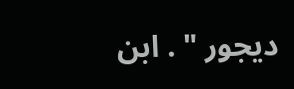ديجور " . ابن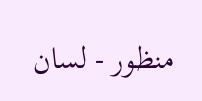منظور - لسان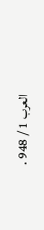العرب 1 / 948 .